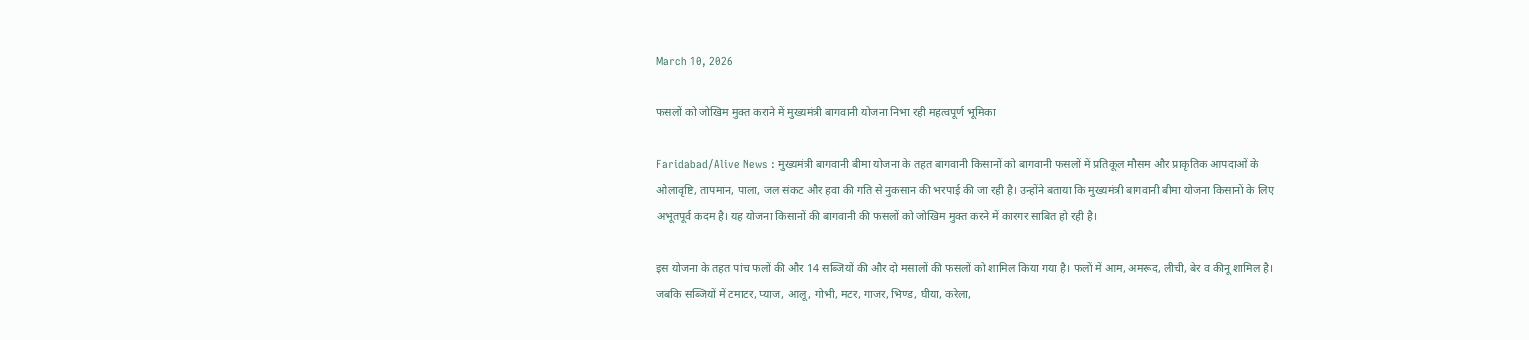March 10, 2026

फसलों को जोखिम मुक्त कराने में मुख्यमंत्री बागवानी योजना निभा रही महत्वपूर्ण भूमिका

Faridabad/Alive News : मुख्यमंत्री बागवानी बीमा योजना के तहत बागवानी किसानों को बागवानी फसलों में प्रतिकूल मौसम और प्राकृतिक आपदाओं के ओलावृष्टि, तापमान, पाला, जल संकट और हवा की गति से नुकसान की भरपाई की जा रही है। उन्होंने बताया कि मुख्यमंत्री बागवानी बीमा योजना किसानों के लिए अभूतपूर्व कदम है। यह योजना किसानों की बागवानी की फसलों को जोखिम मुक्त करने में कारगर साबित हो रही है।

इस योजना के तहत पांच फलों की और 14 सब्जियों की और दो मसालों की फसलों को शामिल किया गया है। फलों में आम, अमरूद, लीची, बेर व कीनू शामिल है। जबकि सब्जियों में टमाटर, प्याज, आलू, गोभी, मटर, गाजर, भिण्ड, घीया, करेला,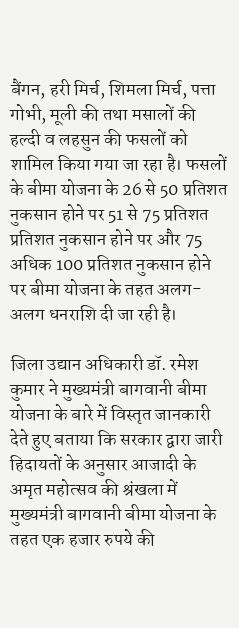बैंगन, हरी मिर्च, शिमला मिर्च, पत्ता गोभी, मूली की तथा मसालों की हल्दी व लहसुन की फसलों को शामिल किया गया जा रहा है। फसलों के बीमा योजना के 26 से 50 प्रतिशत नुकसान होने पर 51 से 75 प्रतिशत प्रतिशत नुकसान होने पर और 75 अधिक 100 प्रतिशत नुकसान होने पर बीमा योजना के तहत अलग-अलग धनराशि दी जा रही है।

जिला उद्यान अधिकारी डॉ. रमेश कुमार ने मुख्यमंत्री बागवानी बीमा योजना के बारे में विस्तृत जानकारी देते हुए बताया कि सरकार द्वारा जारी हिदायतों के अनुसार आजादी के अमृत महोत्सव की श्रंखला में मुख्यमंत्री बागवानी बीमा योजना के तहत एक हजार रुपये की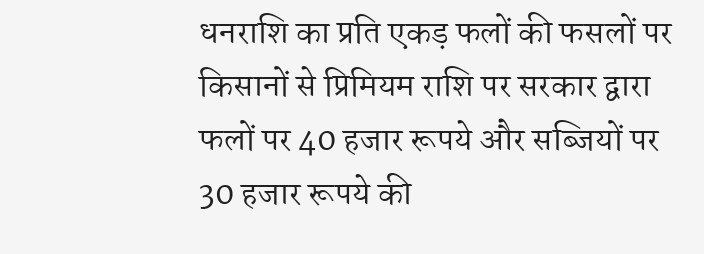धनराशि का प्रति एकड़ फलों की फसलों पर किसानों से प्रिमियम राशि पर सरकार द्वारा फलों पर 40 हजार रूपये और सब्जियों पर 30 हजार रूपये की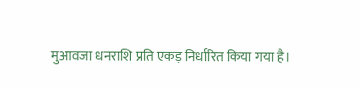मुआवजा धनराशि प्रति एकड़ निर्धारित किया गया है।